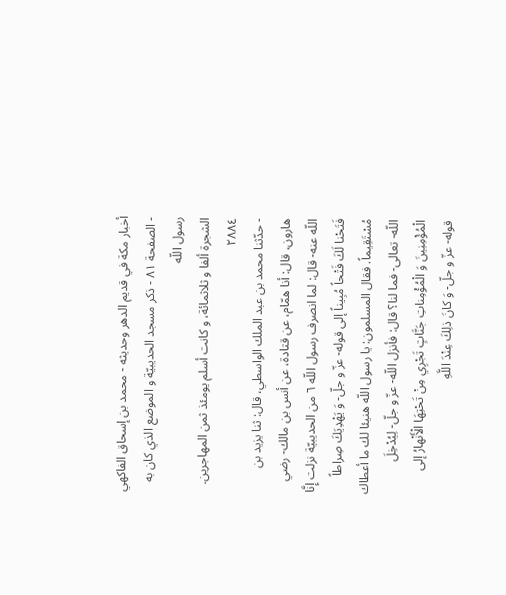أخبار مكة في قديم الدهر وحديثه - محمد بن إسحاق الفاكهي - الصفحة ٨١ - ذكر مسجد الحديبيّة و الموضع الذي كان به رسول اللّه
الشجرة ألفا و ثلاثمائة، و كانت أسلم يومئذ ثمن المهاجرين.
٢٨٨٤
- حدّثنا محمد بن عبد الملك الواسطي، قال: ثنا يزيد بن هارون، قال: أنا همّام، عن قتادة، عن أنس بن مالك- رضي اللّه عنه- قال: لما انصرف رسول اللّه ٦ من الحديبيّة نزلت إِنَّا فَتَحْنا لَكَ فَتْحاً مُبِيناً إلى قوله- عزّ و جلّ- وَ يَهْدِيَكَ صِراطاً مُسْتَقِيماً. فقال المسلمون: يا رسول اللّه هنيئا لك ما أعطاك اللّه- تعالى- فما لنا؟ قال: فأنزل اللّه- عزّ و جلّ- لِيُدْخِلَ الْمُؤْمِنِينَ وَ الْمُؤْمِناتِ جَنَّاتٍ تَجْرِي مِنْ تَحْتِهَا الْأَنْهارُ إلى قوله- عزّ و جلّ- وَ كانَ ذلِكَ عِنْدَ اللَّهِ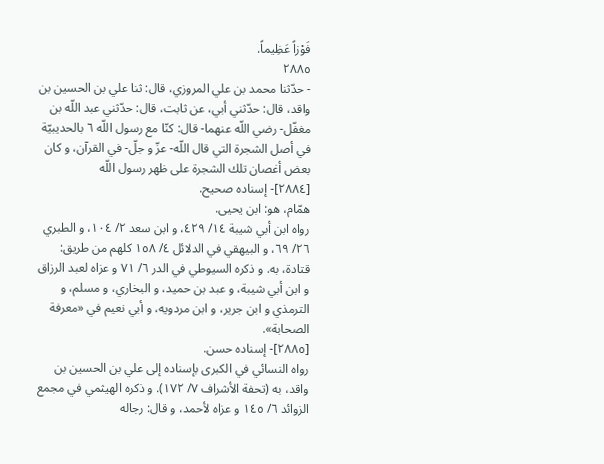فَوْزاً عَظِيماً.
٢٨٨٥
- حدّثنا محمد بن علي المروزي، قال: ثنا علي بن الحسين بن واقد، قال: حدّثني أبي، عن ثابت، قال: حدّثني عبد اللّه بن مغفّل- رضي اللّه عنهما- قال: كنّا مع رسول اللّه ٦ بالحديبيّة في أصل الشجرة التي قال اللّه- عزّ و جلّ- في القرآن، و كان بعض أغصان تلك الشجرة على ظهر رسول اللّه
[٢٨٨٤]- إسناده صحيح.
همّام، هو: ابن يحيى.
رواه ابن أبي شيبة ١٤/ ٤٢٩، و ابن سعد ٢/ ١٠٤، و الطبري ٢٦/ ٦٩، و البيهقي في الدلائل ٤/ ١٥٨ كلهم من طريق: قتادة، به. و ذكره السيوطي في الدر ٦/ ٧١ و عزاه لعبد الرزاق و ابن أبي شيبة، و عبد بن حميد، و البخاري، و مسلم، و الترمذي و ابن جرير، و ابن مردويه، و أبي نعيم في «معرفة الصحابة».
[٢٨٨٥]- إسناده حسن.
رواه النسائي في الكبرى بإسناده إلى علي بن الحسين بن واقد، به (تحفة الأشراف ٧/ ١٧٢). و ذكره الهيثمي في مجمع الزوائد ٦/ ١٤٥ و عزاه لأحمد، و قال: رجاله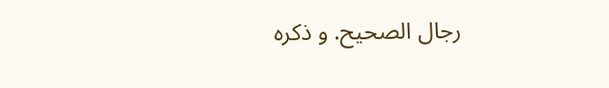رجال الصحيح. و ذكره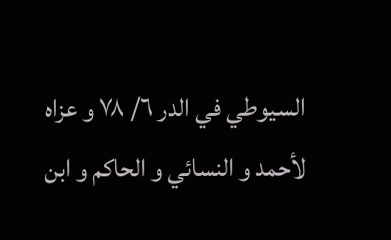السيوطي في الدر ٦/ ٧٨ و عزاه لأحمد و النسائي و الحاكم و ابن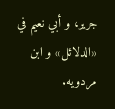جرير، و أبي نعيم في «الدلائل» و ابن مردويه.